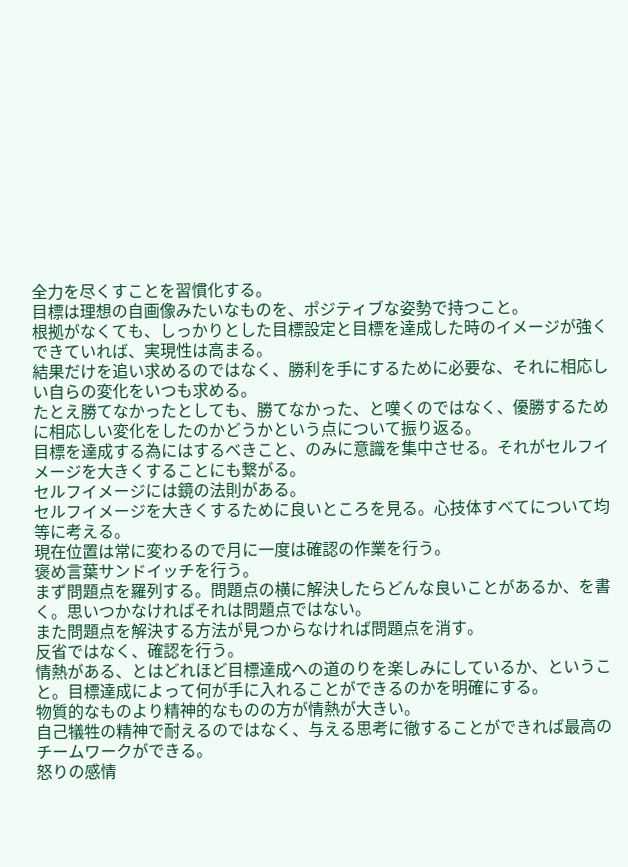全力を尽くすことを習慣化する。
目標は理想の自画像みたいなものを、ポジティブな姿勢で持つこと。
根拠がなくても、しっかりとした目標設定と目標を達成した時のイメージが強くできていれば、実現性は高まる。
結果だけを追い求めるのではなく、勝利を手にするために必要な、それに相応しい自らの変化をいつも求める。
たとえ勝てなかったとしても、勝てなかった、と嘆くのではなく、優勝するために相応しい変化をしたのかどうかという点について振り返る。
目標を達成する為にはするべきこと、のみに意識を集中させる。それがセルフイメージを大きくすることにも繋がる。
セルフイメージには鏡の法則がある。
セルフイメージを大きくするために良いところを見る。心技体すべてについて均等に考える。
現在位置は常に変わるので月に一度は確認の作業を行う。
褒め言葉サンドイッチを行う。
まず問題点を羅列する。問題点の横に解決したらどんな良いことがあるか、を書く。思いつかなければそれは問題点ではない。
また問題点を解決する方法が見つからなければ問題点を消す。
反省ではなく、確認を行う。
情熱がある、とはどれほど目標達成への道のりを楽しみにしているか、ということ。目標達成によって何が手に入れることができるのかを明確にする。
物質的なものより精神的なものの方が情熱が大きい。
自己犠牲の精神で耐えるのではなく、与える思考に徹することができれば最高のチームワークができる。
怒りの感情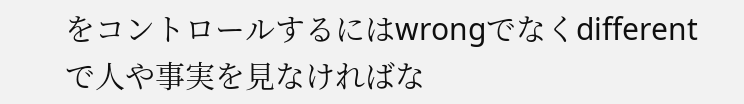をコントロールするにはwrongでなくdifferentで人や事実を見なければな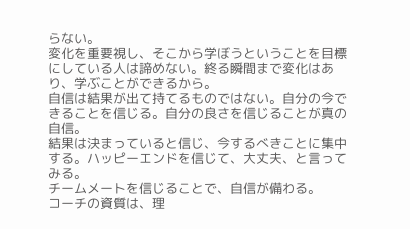らない。
変化を重要視し、そこから学ぼうということを目標にしている人は諦めない。終る瞬間まで変化はあり、学ぶことができるから。
自信は結果が出て持てるものではない。自分の今できることを信じる。自分の良さを信じることが真の自信。
結果は決まっていると信じ、今するべきことに集中する。ハッピーエンドを信じて、大丈夫、と言ってみる。
チームメートを信じることで、自信が備わる。
コーチの資質は、理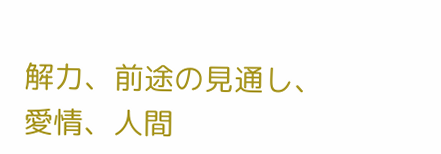解力、前途の見通し、愛情、人間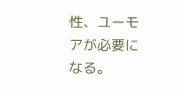性、ユーモアが必要になる。